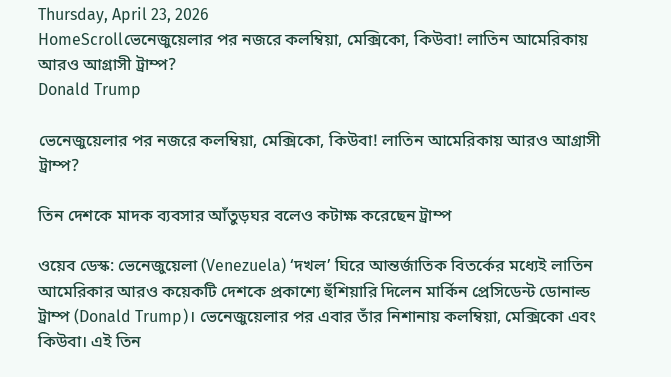Thursday, April 23, 2026
HomeScrollভেনেজুয়েলার পর নজরে কলম্বিয়া, মেক্সিকো, কিউবা! লাতিন আমেরিকায় আরও আগ্রাসী ট্রাম্প?
Donald Trump

ভেনেজুয়েলার পর নজরে কলম্বিয়া, মেক্সিকো, কিউবা! লাতিন আমেরিকায় আরও আগ্রাসী ট্রাম্প?

তিন দেশকে মাদক ব্যবসার আঁতুড়ঘর বলেও কটাক্ষ করেছেন ট্রাম্প

ওয়েব ডেস্ক: ভেনেজুয়েলা (Venezuela) ‘দখল’ ঘিরে আন্তর্জাতিক বিতর্কের মধ্যেই লাতিন আমেরিকার আরও কয়েকটি দেশকে প্রকাশ্যে হুঁশিয়ারি দিলেন মার্কিন প্রেসিডেন্ট ডোনাল্ড ট্রাম্প (Donald Trump)। ভেনেজুয়েলার পর এবার তাঁর নিশানায় কলম্বিয়া, মেক্সিকো এবং কিউবা। এই তিন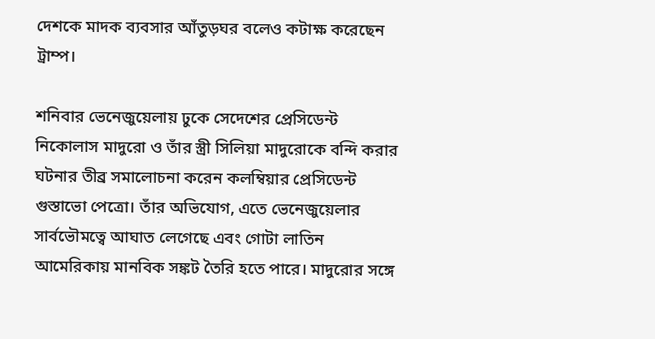দেশকে মাদক ব্যবসার আঁতুড়ঘর বলেও কটাক্ষ করেছেন ট্রাম্প।

শনিবার ভেনেজুয়েলায় ঢুকে সেদেশের প্রেসিডেন্ট নিকোলাস মাদুরো ও তাঁর স্ত্রী সিলিয়া মাদুরোকে বন্দি করার ঘটনার তীব্র সমালোচনা করেন কলম্বিয়ার প্রেসিডেন্ট গুস্তাভো পেত্রো। তাঁর অভিযোগ, এতে ভেনেজুয়েলার সার্বভৌমত্বে আঘাত লেগেছে এবং গোটা লাতিন আমেরিকায় মানবিক সঙ্কট তৈরি হতে পারে। মাদুরোর সঙ্গে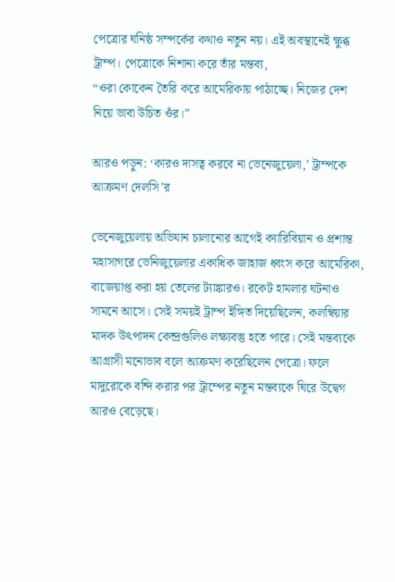পেত্রোর ঘনিষ্ঠ সম্পর্কের কথাও নতুন নয়। এই অবস্থানেই ক্ষুব্ধ ট্রাম্প। পেত্রোকে নিশানা করে তাঁর মন্তব্য,
“ওরা কোকেন তৈরি করে আমেরিকায় পাঠাচ্ছে। নিজের দেশ নিয়ে ভাবা উচিত ওঁর।”

আরও পড়ুন: ‘কারও দাসত্ব করবে না ভেনেজুয়েলা,’ ট্রাম্পকে আক্রমণ দেলসি’র

ভেনেজুয়েলায় অভিযান চালানোর আগেই ক্যারিবিয়ান ও প্রশান্ত মহাসাগরে ভেনিজুয়েলার একাধিক জাহাজ ধ্বংস করে আমেরিকা, বাজেয়াপ্ত করা হয় তেলের ট্যাঙ্কারও। রকেট হামলার ঘটনাও সামনে আসে। সেই সময়ই ট্রাম্প ইঙ্গিত দিয়েছিলেন, কলম্বিয়ার মাদক উৎপাদন কেন্দ্রগুলিও লক্ষ্যবস্তু হতে পারে। সেই মন্তব্যকে আগ্রাসী মনোভাব বলে আক্রমণ করেছিলেন পেত্রো। ফলে মাদুরোকে বন্দি করার পর ট্রাম্পের নতুন মন্তব্যকে ঘিরে উদ্বেগ আরও বেড়েছে।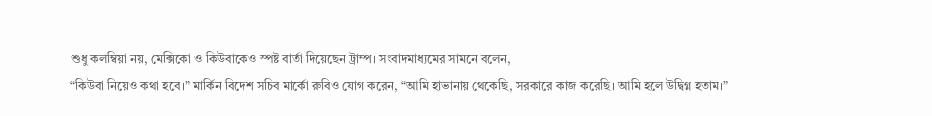শুধু কলম্বিয়া নয়, মেক্সিকো ও কিউবাকেও স্পষ্ট বার্তা দিয়েছেন ট্রাম্প। সংবাদমাধ্যমের সামনে বলেন,
“কিউবা নিয়েও কথা হবে।” মার্কিন বিদেশ সচিব মার্কো রুবিও যোগ করেন, “আমি হাভানায় থেকেছি, সরকারে কাজ করেছি। আমি হলে উদ্বিগ্ন হতাম।”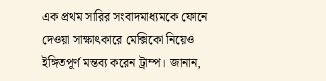এক প্রথম সারির সংবাদমাধ্যমকে ফোনে দেওয়া সাক্ষাৎকারে মেক্সিকো নিয়েও ইঙ্গিতপূর্ণ মন্তব্য করেন ট্রাম্প। জানান,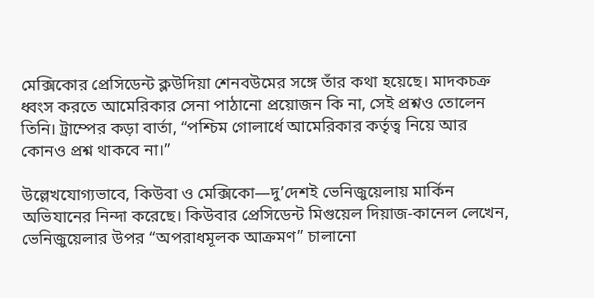মেক্সিকোর প্রেসিডেন্ট ক্লউদিয়া শেনবউমের সঙ্গে তাঁর কথা হয়েছে। মাদকচক্র ধ্বংস করতে আমেরিকার সেনা পাঠানো প্রয়োজন কি না, সেই প্রশ্নও তোলেন তিনি। ট্রাম্পের কড়া বার্তা, “পশ্চিম গোলার্ধে আমেরিকার কর্তৃত্ব নিয়ে আর কোনও প্রশ্ন থাকবে না।”

উল্লেখযোগ্যভাবে, কিউবা ও মেক্সিকো—দু’দেশই ভেনিজুয়েলায় মার্কিন অভিযানের নিন্দা করেছে। কিউবার প্রেসিডেন্ট মিগুয়েল দিয়াজ-কানেল লেখেন, ভেনিজুয়েলার উপর “অপরাধমূলক আক্রমণ” চালানো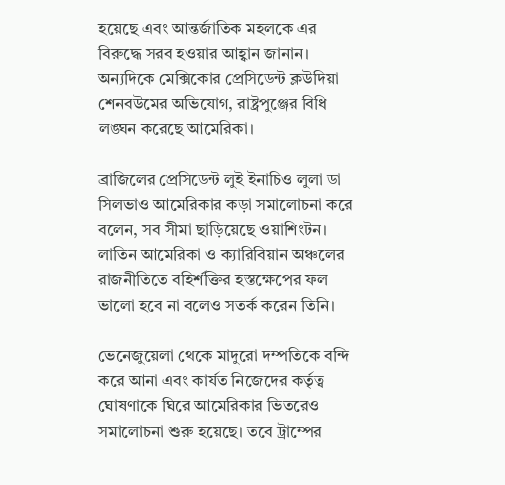হয়েছে এবং আন্তর্জাতিক মহলকে এর বিরুদ্ধে সরব হওয়ার আহ্বান জানান। অন্যদিকে মেক্সিকোর প্রেসিডেন্ট ক্লউদিয়া শেনবউমের অভিযোগ, রাষ্ট্রপুঞ্জের বিধি লঙ্ঘন করেছে আমেরিকা।

ব্রাজিলের প্রেসিডেন্ট লুই ইনাচিও লুলা ডা সিলভাও আমেরিকার কড়া সমালোচনা করে বলেন, সব সীমা ছাড়িয়েছে ওয়াশিংটন। লাতিন আমেরিকা ও ক্যারিবিয়ান অঞ্চলের রাজনীতিতে বহির্শক্তির হস্তক্ষেপের ফল ভালো হবে না বলেও সতর্ক করেন তিনি।

ভেনেজুয়েলা থেকে মাদুরো দম্পতিকে বন্দি করে আনা এবং কার্যত নিজেদের কর্তৃত্ব ঘোষণাকে ঘিরে আমেরিকার ভিতরেও সমালোচনা শুরু হয়েছে। তবে ট্রাম্পের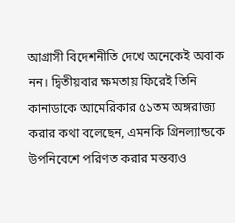আগ্রাসী বিদেশনীতি দেখে অনেকেই অবাক নন। দ্বিতীয়বার ক্ষমতায় ফিরেই তিনি কানাডাকে আমেরিকার ৫১তম অঙ্গরাজ্য করার কথা বলেছেন, এমনকি গ্রিনল্যান্ডকে উপনিবেশে পরিণত করার মন্তব্যও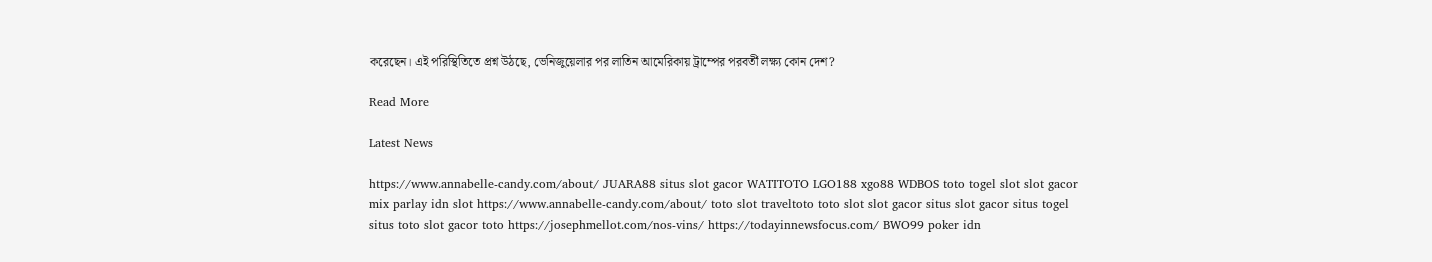করেছেন। এই পরিস্থিতিতে প্রশ্ন উঠছে, ভেনিজুয়েলার পর লাতিন আমেরিকায় ট্রাম্পের পরবর্তী লক্ষ্য কোন দেশ?

Read More

Latest News

https://www.annabelle-candy.com/about/ JUARA88 situs slot gacor WATITOTO LGO188 xgo88 WDBOS toto togel slot slot gacor mix parlay idn slot https://www.annabelle-candy.com/about/ toto slot traveltoto toto slot slot gacor situs slot gacor situs togel situs toto slot gacor toto https://josephmellot.com/nos-vins/ https://todayinnewsfocus.com/ BWO99 poker idn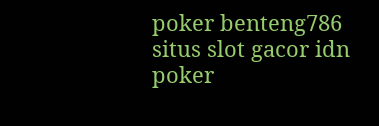poker benteng786 situs slot gacor idn poker